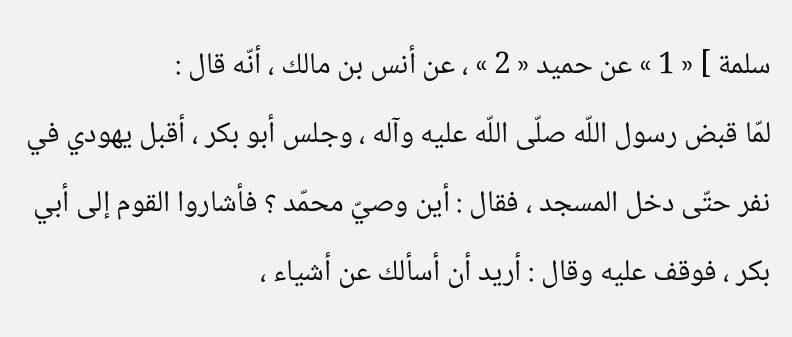سلمة ] « 1 » عن حميد « 2 » ، عن أنس بن مالك ، أنّه قال :
لمّا قبض رسول اللّه صلّى اللّه عليه وآله ، وجلس أبو بكر ، أقبل يهودي في نفر حتّى دخل المسجد ، فقال : أين وصيّ محمّد ؟ فأشاروا القوم إلى أبي بكر ، فوقف عليه وقال : أريد أن أسألك عن أشياء ،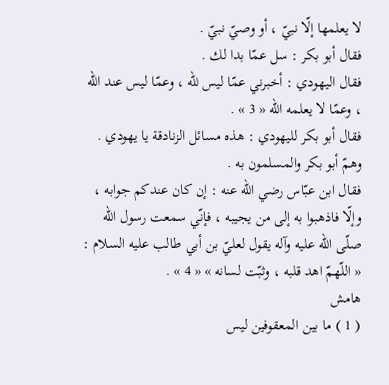لا يعلمها إلّا نبيّ ، أو وصيّ نبيّ .
فقال أبو بكر : سل عمّا بدا لك .
فقال اليهودي : أخبرني عمّا ليس للّه ، وعمّا ليس عند اللّه ، وعمّا لا يعلمه اللّه « 3 » .
فقال أبو بكر لليهودي : هذه مسائل الزنادقة يا يهودي . وهمّ أبو بكر والمسلمون به .
فقال ابن عبّاس رضي اللّه عنه : إن كان عندكم جوابه ، وإلّا فاذهبوا به إلى من يجيبه ، فإنّي سمعت رسول اللّه صلّى اللّه عليه وآله يقول لعليّ بن أبي طالب عليه السلام : « اللّهمّ اهد قلبه ، وثبّت لسانه » « 4 » .
هامش
( 1 ) ما بين المعقوفين ليس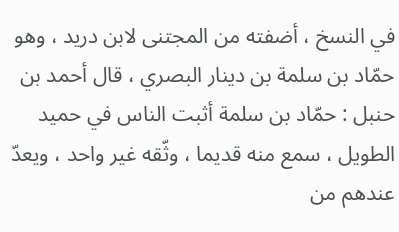في النسخ ، أضفته من المجتنى لابن دريد ، وهو حمّاد بن سلمة بن دينار البصري ، قال أحمد بن حنبل : حمّاد بن سلمة أثبت الناس في حميد الطويل ، سمع منه قديما ، وثّقه غير واحد ، ويعدّ عندهم من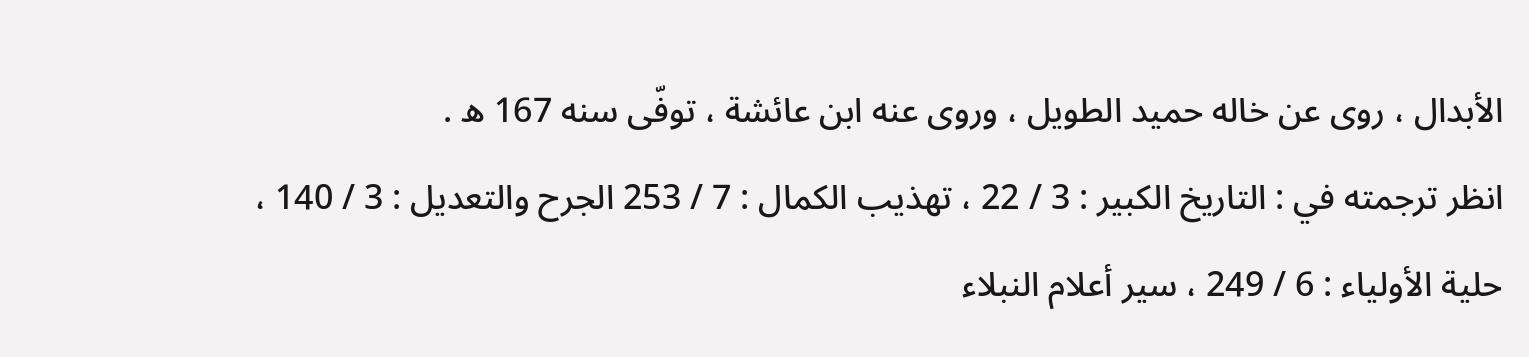الأبدال ، روى عن خاله حميد الطويل ، وروى عنه ابن عائشة ، توفّى سنه 167 ه .
انظر ترجمته في : التاريخ الكبير : 3 / 22 ، تهذيب الكمال : 7 / 253 الجرح والتعديل : 3 / 140 ، حلية الأولياء : 6 / 249 ، سير أعلام النبلاء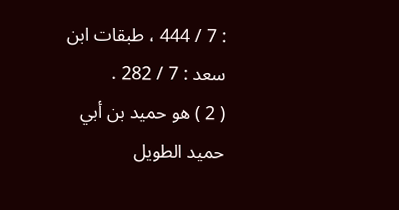: 7 / 444 ، طبقات ابن سعد : 7 / 282 .
( 2 ) هو حميد بن أبي حميد الطويل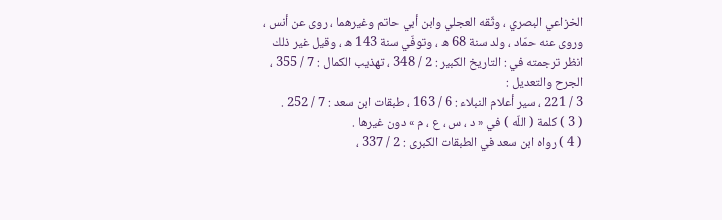الخزاعي البصري ، وثّقه العجلي وابن أبي حاتم وغيرهما ، روى عن أنس ، وروى عنه حمّاد ، ولد سنة 68 ه ، وتوفّي سنة 143 ه ، وقيل غير ذلك
انظر ترجمته في : التاريخ الكبير : 2 / 348 ، تهذيب الكمال : 7 / 355 ، الجرح والتعديل :
3 / 221 ، سير أعلام النبلاء : 6 / 163 ، طبقات ابن سعد : 7 / 252 .
( 3 ) كلمة ( اللّه ) في « د ، س ، ع ، م » دون غيرها .
( 4 ) رواه ابن سعد في الطبقات الكبرى : 2 / 337 ،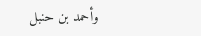وأحمد بن حنبل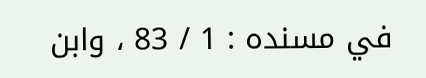في مسنده : 1 / 83 ، وابن